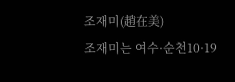조재미(趙在美)
조재미는 여수·순천10·19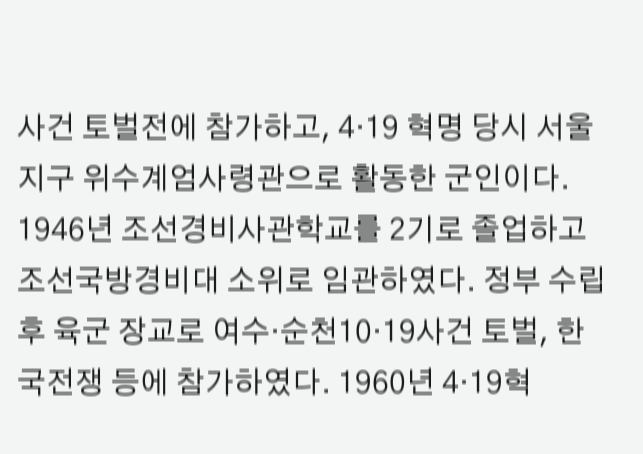사건 토벌전에 참가하고, 4·19 혁명 당시 서울지구 위수계엄사령관으로 활동한 군인이다. 1946년 조선경비사관학교를 2기로 졸업하고 조선국방경비대 소위로 임관하였다. 정부 수립 후 육군 장교로 여수·순천10·19사건 토벌, 한국전쟁 등에 참가하였다. 1960년 4·19혁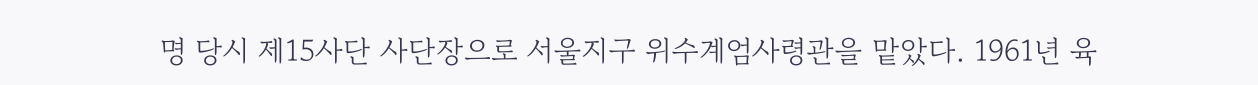명 당시 제15사단 사단장으로 서울지구 위수계엄사령관을 맡았다. 1961년 육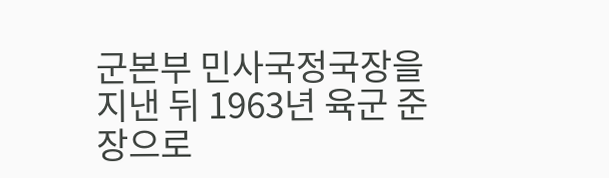군본부 민사국정국장을 지낸 뒤 1963년 육군 준장으로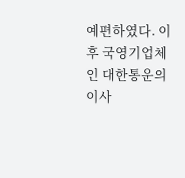예편하였다. 이후 국영기업체인 대한통운의 이사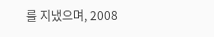를 지냈으며, 2008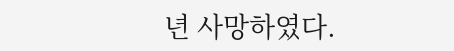년 사망하였다.